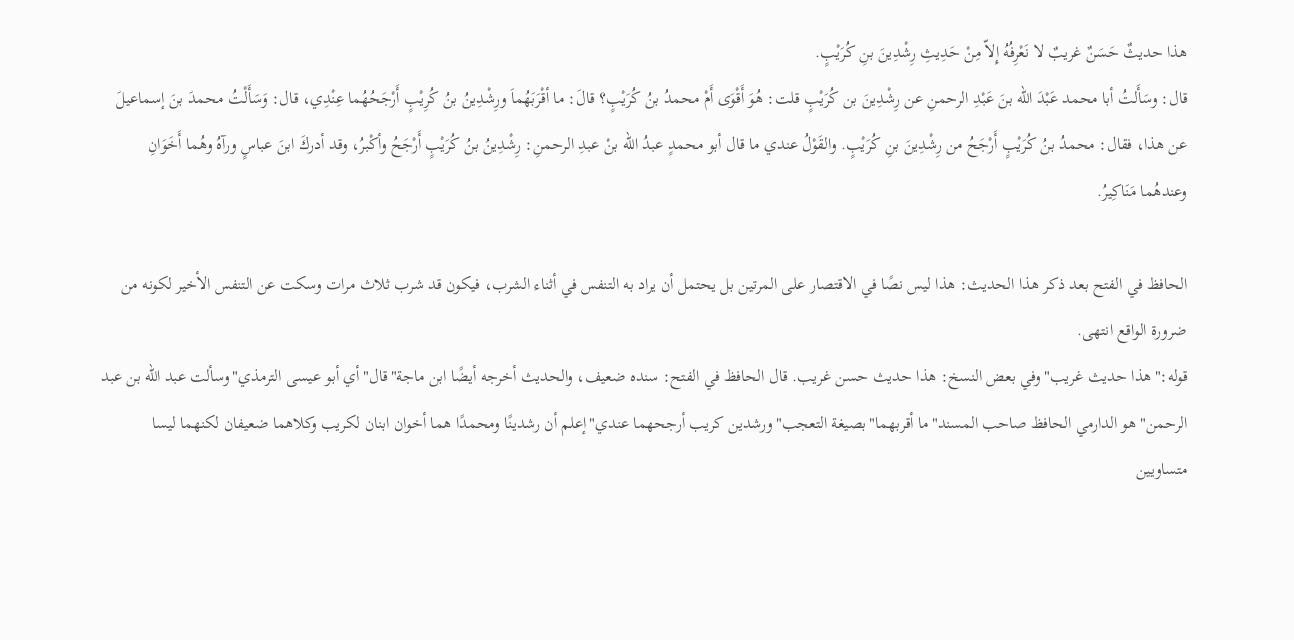هذا حديثٌ حَسَنٌ غريبٌ لا نَعْرِفُهُ إِلاّ مِنْ حَدِيثِ رِشْدِينَ بنِ كُرَيْبٍ.
قال: وسَأَلتُ أبا محمد عَبْدَ الله بنَ عَبْدِ الرحمنِ عن رِشْدِينَ بن كُرَيْبٍ قلت: هُوَ أَقْوَى أَمْ محمدُ بنُ كُرَيْبٍ؟ قالَ: ما أقْرَبَهُماَ ورِشْدِينُ بنُ كُرِيْبٍ أَرْجَحُهُما عِنْدِي، قال: وَسَأَلْتُ محمدَ بنَ إسماعيلَ عن هذا، فقال: محمدُ بنُ كُرَيْبٍ أَرْجَحُ من رِشْدِينَ بنِ كُرَيْبٍ. والقَوْلُ عندي ما قال أبو محمدٍ عبدُ الله بنْ عبدِ الرحمنِ: رِشْدِينُ بنُ كُرَيْبٍ أَرْجَحُ وأكْبرُ، وقد أدركَ ابنَ عباسٍ ورآهُ وهُما أَخَوَانِ وعندهُما مَنَاكِيرُ.

الحافظ في الفتح بعد ذكر هذا الحديث: هذا ليس نصًا في الاقتصار على المرتين بل يحتمل أن يراد به التنفس في أثناء الشرب، فيكون قد شرب ثلاث مرات وسكت عن التنفس الأخير لكونه من ضرورة الواقع انتهى.
قوله:"هذا حديث غريب"وفي بعض النسخ: هذا حديث حسن غريب. قال الحافظ في الفتح: سنده ضعيف، والحديث أخرجه أيضًا ابن ماجة"قال"أي أبو عيسى الترمذي"وسألت عبد الله بن عبد الرحمن"هو الدارمي الحافظ صاحب المسند"ما أقربهما"بصيغة التعجب"ورشدين كريب أرجحهما عندي"إعلم أن رشدينًا ومحمدًا هما أخوان ابنان لكريب وكلاهما ضعيفان لكنهما ليسا متساويين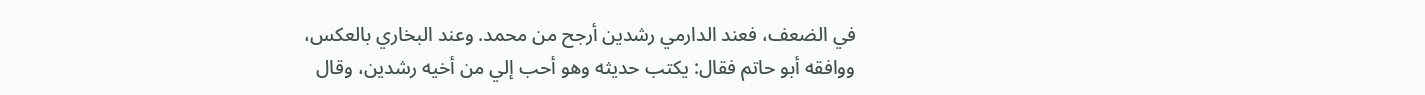في الضعف، فعند الدارمي رشدين أرجح من محمد. وعند البخاري بالعكس، ووافقه أبو حاتم فقال: يكتب حديثه وهو أحب إلي من أخيه رشدين، وقال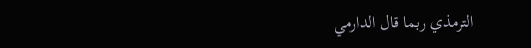الترمذي ربما قال الدارمي